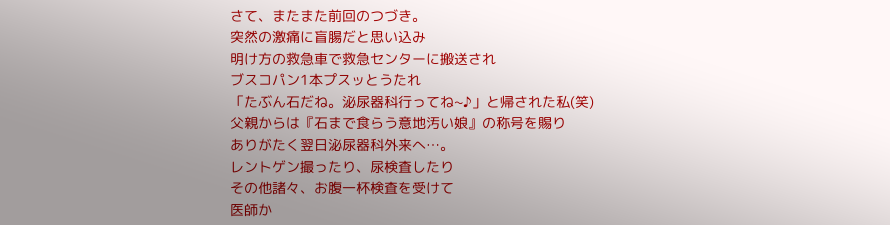さて、またまた前回のつづき。
突然の激痛に盲腸だと思い込み
明け方の救急車で救急センターに搬送され
ブスコパン1本プスッとうたれ
「たぶん石だね。泌尿器科行ってね~♪」と帰された私(笑)
父親からは『石まで食らう意地汚い娘』の称号を賜り
ありがたく翌日泌尿器科外来へ…。
レントゲン撮ったり、尿検査したり
その他諸々、お腹一杯検査を受けて
医師か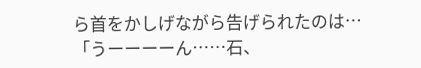ら首をかしげながら告げられたのは…
「うーーーーん……石、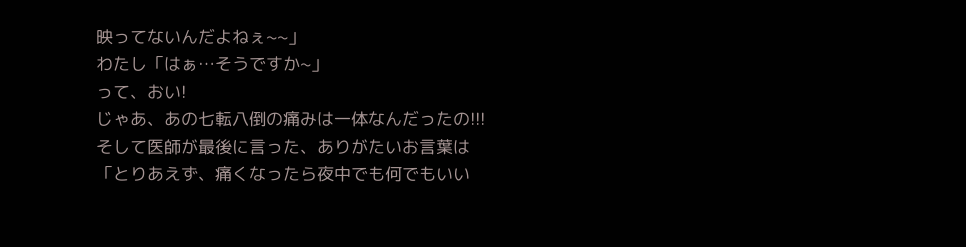映ってないんだよねぇ~~」
わたし「はぁ…そうですか~」
って、おい!
じゃあ、あの七転八倒の痛みは一体なんだったの!!!
そして医師が最後に言った、ありがたいお言葉は
「とりあえず、痛くなったら夜中でも何でもいい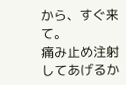から、すぐ来て。
痛み止め注射してあげるか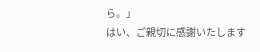ら。」
はい、ご親切に感謝いたします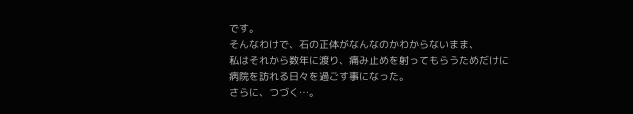です。
そんなわけで、石の正体がなんなのかわからないまま、
私はそれから数年に渡り、痛み止めを射ってもらうためだけに
病院を訪れる日々を過ごす事になった。
さらに、つづく…。